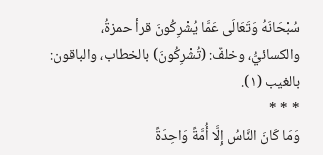سُبْحَانَهُ وَتَعَالَى عَمَّا يُشْرِكُونَ قرأ حمزةُ، والكسائيُّ، وخلفٌ: (تُشْرِكُونَ) بالخطاب، والباقون: بالغيب (١).
* * *
وَمَا كَانَ النَّاسُ إِلَّا أُمَّةً وَاحِدَةً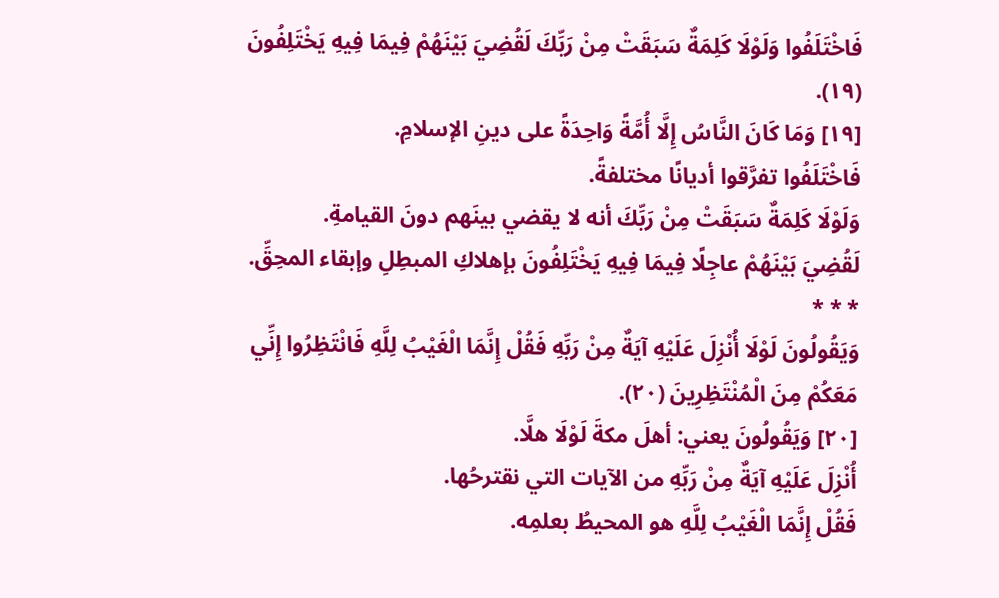فَاخْتَلَفُوا وَلَوْلَا كَلِمَةٌ سَبَقَتْ مِنْ رَبِّكَ لَقُضِيَ بَيْنَهُمْ فِيمَا فِيهِ يَخْتَلِفُونَ (١٩).
[١٩] وَمَا كَانَ النَّاسُ إِلَّا أُمَّةً وَاحِدَةً على دينِ الإسلامِ.
فَاخْتَلَفُوا تفرَّقوا أديانًا مختلفةً.
وَلَوْلَا كَلِمَةٌ سَبَقَتْ مِنْ رَبِّكَ أنه لا يقضي بينَهم دونَ القيامةِ.
لَقُضِيَ بَيْنَهُمْ عاجِلًا فِيمَا فِيهِ يَخْتَلِفُونَ بإهلاكِ المبطِلِ وإبقاء المحِقِّ.
* * *
وَيَقُولُونَ لَوْلَا أُنْزِلَ عَلَيْهِ آيَةٌ مِنْ رَبِّهِ فَقُلْ إِنَّمَا الْغَيْبُ لِلَّهِ فَانْتَظِرُوا إِنِّي مَعَكُمْ مِنَ الْمُنْتَظِرِينَ (٢٠).
[٢٠] وَيَقُولُونَ يعني: أهلَ مكةَ لَوْلَا هلَّا.
أُنْزِلَ عَلَيْهِ آيَةٌ مِنْ رَبِّهِ من الآيات التي نقترحُها.
فَقُلْ إِنَّمَا الْغَيْبُ لِلَّهِ هو المحيطُ بعلمِه.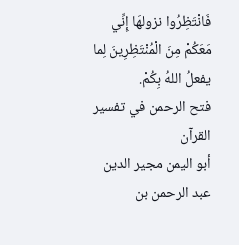فَانْتَظِرُوا نزولهَا إِنِّي مَعَكُمْ مِنَ الْمُنْتَظِرِينَ لِما يفعلُ اللهُ بِكُمْ.
فتح الرحمن في تفسير القرآن
أبو اليمن مجير الدين عبد الرحمن بن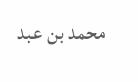محمد بن عبد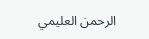الرحمن العليمي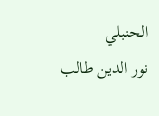الحنبلي
نور الدين طالب